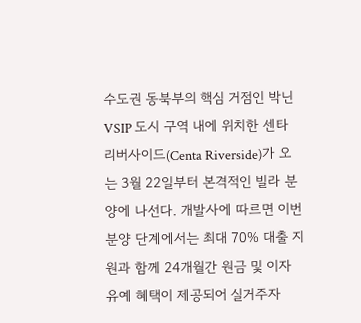수도권 동북부의 핵심 거점인 박닌 VSIP 도시 구역 내에 위치한 센타 리버사이드(Centa Riverside)가 오는 3월 22일부터 본격적인 빌라 분양에 나선다. 개발사에 따르면 이번 분양 단계에서는 최대 70% 대출 지원과 함께 24개월간 원금 및 이자 유예 혜택이 제공되어 실거주자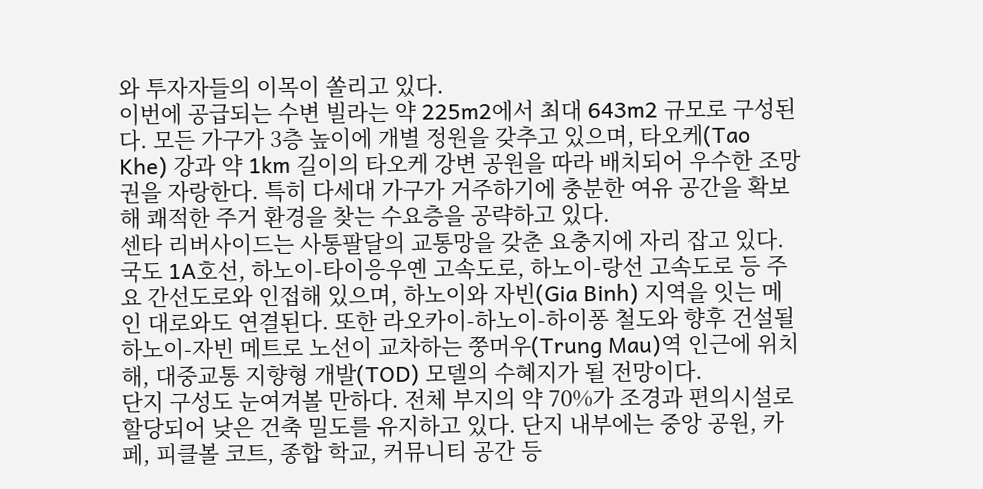와 투자자들의 이목이 쏠리고 있다.
이번에 공급되는 수변 빌라는 약 225m2에서 최대 643m2 규모로 구성된다. 모든 가구가 3층 높이에 개별 정원을 갖추고 있으며, 타오케(Tao Khe) 강과 약 1km 길이의 타오케 강변 공원을 따라 배치되어 우수한 조망권을 자랑한다. 특히 다세대 가구가 거주하기에 충분한 여유 공간을 확보해 쾌적한 주거 환경을 찾는 수요층을 공략하고 있다.
센타 리버사이드는 사통팔달의 교통망을 갖춘 요충지에 자리 잡고 있다. 국도 1A호선, 하노이-타이응우옌 고속도로, 하노이-랑선 고속도로 등 주요 간선도로와 인접해 있으며, 하노이와 자빈(Gia Binh) 지역을 잇는 메인 대로와도 연결된다. 또한 라오카이-하노이-하이퐁 철도와 향후 건설될 하노이-자빈 메트로 노선이 교차하는 쭝머우(Trung Mau)역 인근에 위치해, 대중교통 지향형 개발(TOD) 모델의 수혜지가 될 전망이다.
단지 구성도 눈여겨볼 만하다. 전체 부지의 약 70%가 조경과 편의시설로 할당되어 낮은 건축 밀도를 유지하고 있다. 단지 내부에는 중앙 공원, 카페, 피클볼 코트, 종합 학교, 커뮤니티 공간 등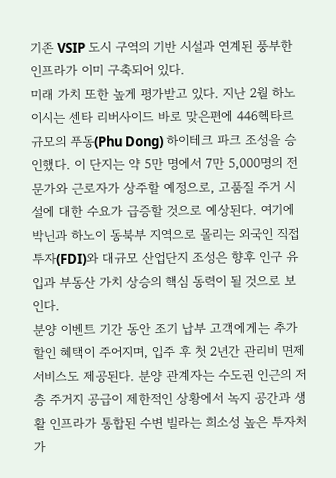기존 VSIP 도시 구역의 기반 시설과 연계된 풍부한 인프라가 이미 구축되어 있다.
미래 가치 또한 높게 평가받고 있다. 지난 2월 하노이시는 센타 리버사이드 바로 맞은편에 446헥타르 규모의 푸동(Phu Dong) 하이테크 파크 조성을 승인했다. 이 단지는 약 5만 명에서 7만 5,000명의 전문가와 근로자가 상주할 예정으로, 고품질 주거 시설에 대한 수요가 급증할 것으로 예상된다. 여기에 박닌과 하노이 동북부 지역으로 몰리는 외국인 직접투자(FDI)와 대규모 산업단지 조성은 향후 인구 유입과 부동산 가치 상승의 핵심 동력이 될 것으로 보인다.
분양 이벤트 기간 동안 조기 납부 고객에게는 추가 할인 혜택이 주어지며, 입주 후 첫 2년간 관리비 면제 서비스도 제공된다. 분양 관계자는 수도권 인근의 저층 주거지 공급이 제한적인 상황에서 녹지 공간과 생활 인프라가 통합된 수변 빌라는 희소성 높은 투자처가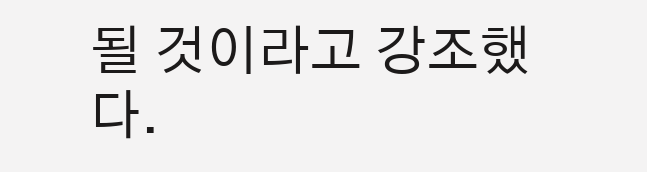될 것이라고 강조했다.